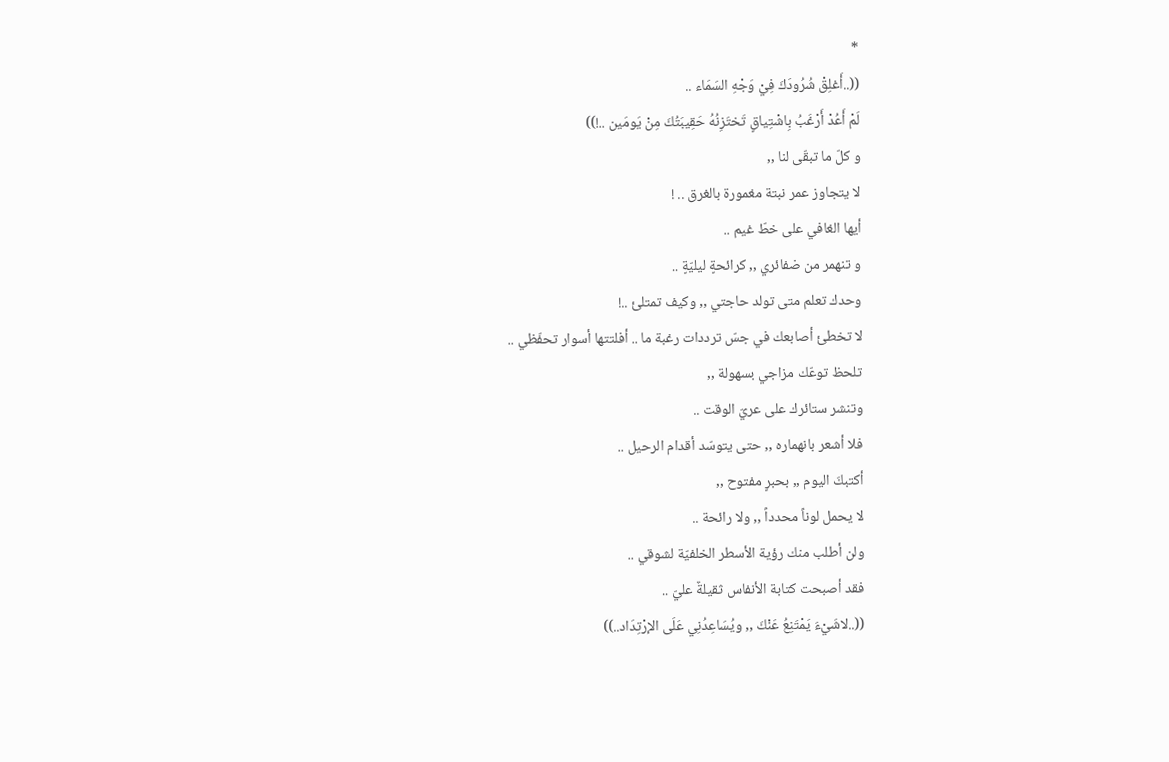*
((..أَغلِقْ شُرُودَكَ فِيْ وَجْهِ السَمَاء ..
لَمْ أَعُدْ أَرْغَبُ بِاشْتِياقٍ تَختَزِنُهُ حَقِيبَتُكَ مِنْ يَومَين ..!))
و كلّ ما تبقّى لنا ,,
لا يتجاوز عمر نبتة مغمورة بالغرق .. !
أيها الغافي على خطّ غيم ..
و تنهمر من ضفائري ,, كرائحةٍ ليليّةٍ ..
وحدك تعلم متى تولد حاجتي ,, وكيف تمتلئ ..!
لا تخطئ أصابعك في جسّ ترددات رغبة ما .. أفلتتها أسوار تحفّظي ..
تلحظ توعّك مزاجي بسهولة ,,
وتنشر ستائرك على عريّ الوقت ..
فلا أشعر بانهماره ,, حتى يتوسّد أقدام الرحيل ..
أكتبكَ اليوم ,, بحبرٍ مفتوح ,,
لا يحمل لوناً محدداً ,, ولا رائحة ..
ولن أطلب منك رؤية الأسطر الخلفيّة لشوقي ..
فقد أصبحت كتابة الأنفاس ثقيلةٌ عليّ ..
((..لاشَيْءَ يَمْتَنِعُ عَنْكَ ,, ويُسَاعِدُنِي عَلَى الإرْتِدَاد..))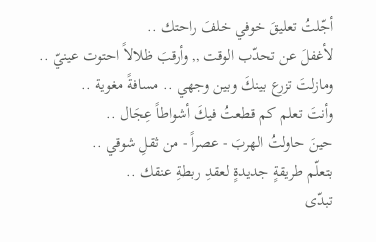أجّلتُ تعليقَ خوفي خلفَ راحتك ..
لأغفلَ عن تحدّب الوقت ,, وأرقبَ ظلالاً احتوت عينيّ ..
ومازلتَ تزرع بينكَ وبين وجهي .. مسافةً مغوية ..
وأنتَ تعلم كم قطعتُ فيكَ أشواطاً عِجَال ..
حينَ حاولتُ الهربَ - عصراً - من ثقلِ شوقي ..
بتعلّم طريقةٍ جديدةٍ لعقدِ ربطةِ عنقك ..
تبدّى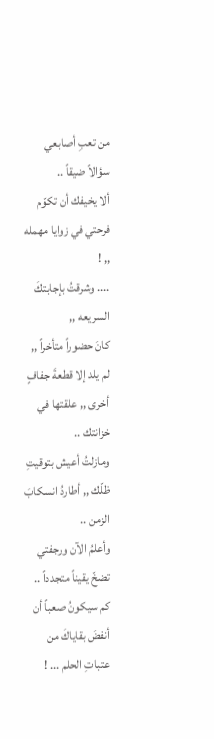من تعبِ أصابعي سؤالاً ضيقاً ..
ألا يخيفك أن تكوّم فرحتي في زوايا مهمله ,, !
.... وشرقتُ بإجابتكَ السريعه ,,
كانَ حضوراً متأخراً ,, لم يلد إلا قطعةَ جفافٍ أخرى ,, علقتها في خزانتك ..
ومازلتُ أعيش بتوقيتِ ظلّك ,, أطاردُ انسكابَ الزمن ..
وأعلمُ الآن ورجفتي تضخّ يقيناً متجدداً ..
كم سيكونُ صعباً أن أنفضَ بقاياكَ من عتباتِ الحلم ... !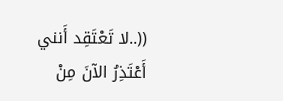((..لا تَعْتَقِد أَنني أَعْتَذِرُ الآنَ مِنْ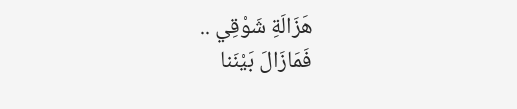هَزَالَةِ شَوْقِي ..
فَمَازَالَ بَيْنَنا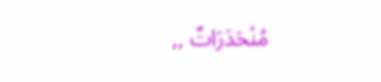مُنْحَدَرَاتٌ ,,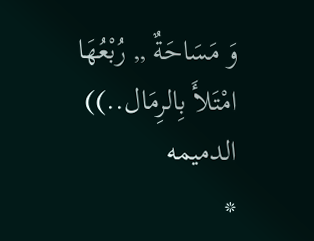وَ مَسَاحَةٌ ,, رُبْعُهَا امْتَلأَ بِالرِمَال..))
الدميمه
*